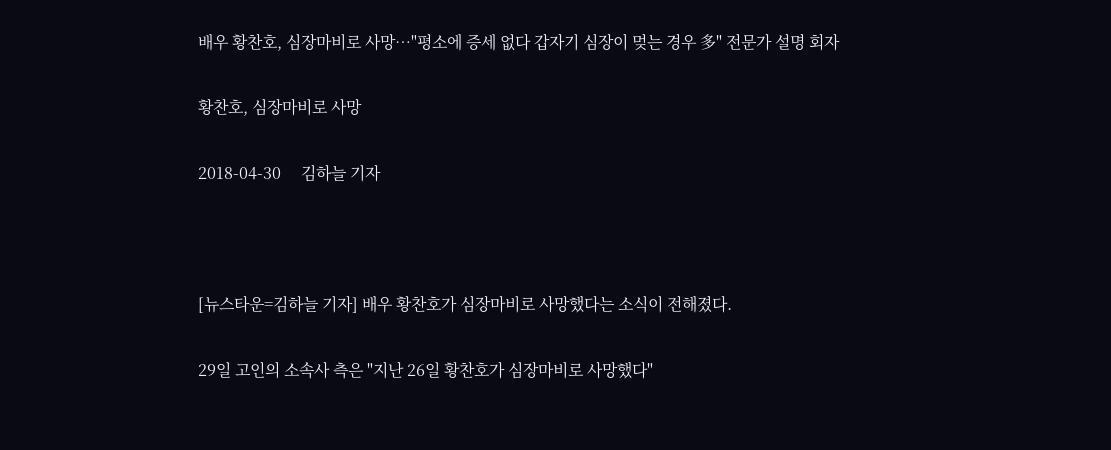배우 황찬호, 심장마비로 사망…"평소에 증세 없다 갑자기 심장이 멎는 경우 多" 전문가 설명 회자

황찬호, 심장마비로 사망

2018-04-30     김하늘 기자



[뉴스타운=김하늘 기자] 배우 황찬호가 심장마비로 사망했다는 소식이 전해졌다.

29일 고인의 소속사 측은 "지난 26일 황찬호가 심장마비로 사망했다"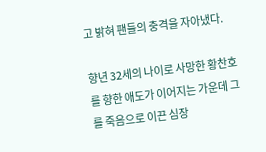고 밝혀 팬들의 충격을 자아냈다.

향년 32세의 나이로 사망한 황찬호를 향한 애도가 이어지는 가운데 그를 죽음으로 이끈 심장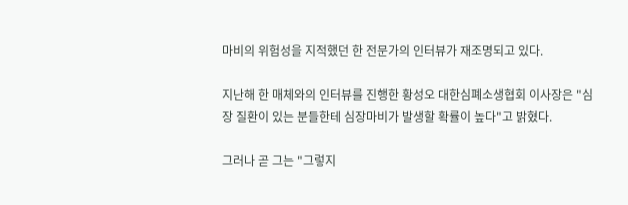마비의 위험성을 지적했던 한 전문가의 인터뷰가 재조명되고 있다.

지난해 한 매체와의 인터뷰를 진행한 황성오 대한심폐소생협회 이사장은 "심장 질환이 있는 분들한테 심장마비가 발생할 확률이 높다"고 밝혔다.

그러나 곧 그는 "그렇지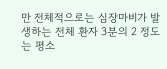만 전체적으로는 심장마비가 발생하는 전체 환자 3분의 2 정도는 평소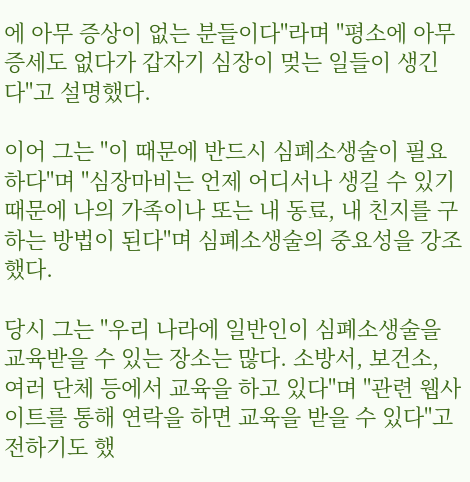에 아무 증상이 없는 분들이다"라며 "평소에 아무 증세도 없다가 갑자기 심장이 멎는 일들이 생긴다"고 설명했다.

이어 그는 "이 때문에 반드시 심폐소생술이 필요하다"며 "심장마비는 언제 어디서나 생길 수 있기 때문에 나의 가족이나 또는 내 동료, 내 친지를 구하는 방법이 된다"며 심폐소생술의 중요성을 강조했다.

당시 그는 "우리 나라에 일반인이 심폐소생술을 교육받을 수 있는 장소는 많다. 소방서, 보건소, 여러 단체 등에서 교육을 하고 있다"며 "관련 웹사이트를 통해 연락을 하면 교육을 받을 수 있다"고 전하기도 했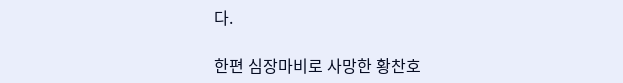다.

한편 심장마비로 사망한 황찬호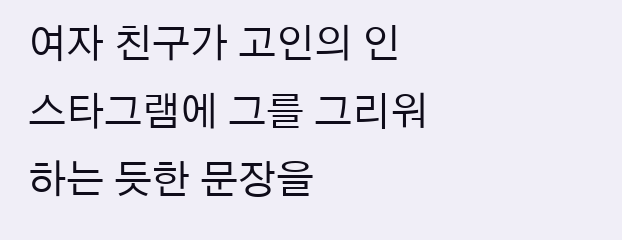여자 친구가 고인의 인스타그램에 그를 그리워하는 듯한 문장을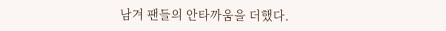남겨 팬들의 안타까움을 더했다.